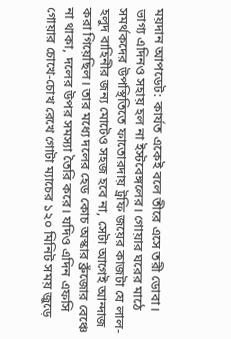ময়দান আপডেট: কার্যত একেই বলে তীরে এসে তরী ডোবা। ভাগ্য এদিনও সহায় হল না ইস্টবেঙ্গলের। গোয়ার ঘরের মাঠে সমর্থকদের উপস্থিতিতে ফাতোরদায় ট্রফি জয়ের কাজটা যে লাল-হলুদ বাহিনীর জন্য মোটেও সহজ হবে না, সেটা আগেই আন্দাজ করা গিয়েছিল। তার মধ্যে দলের হেড কোচ অস্কার ব্রুঁজোর বেঞ্চে না থাকা, দলের উপর সমস্যা তৈরি করে। যদিও এদিন এফসি গোয়ার চোখে-চোখ রেখে গোটা ম্যাচের ১২০ মিনিট সময় জুড়ে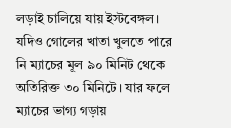লড়াই চালিয়ে যায় ইস্টবেঙ্গল। যদিও গোলের খাতা খুলতে পারে নি ম্যাচের মূল ৯০ মিনিট থেকে অতিরিক্ত ৩০ মিনিটে। যার ফলে ম্যাচের ভাগ্য গড়ায়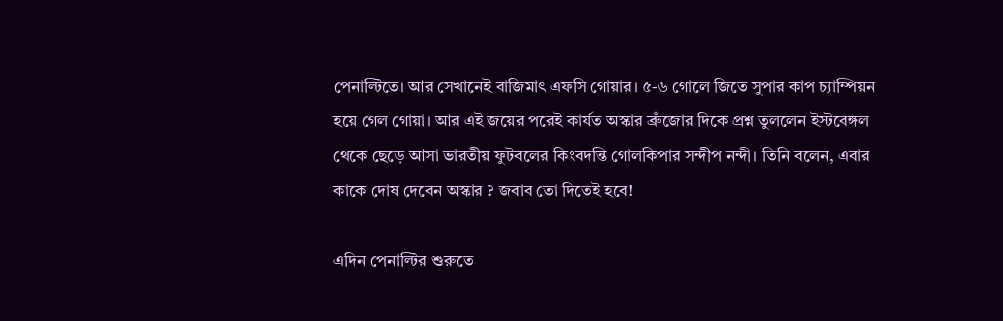পেনাল্টিতে। আর সেখানেই বাজিমাৎ এফসি গোয়ার। ৫-৬ গোলে জিতে সুপার কাপ চ্যাম্পিয়ন হয়ে গেল গোয়া। আর এই জয়ের পরেই কার্যত অস্কার ব্রুঁজোর দিকে প্রশ্ন তুললেন ইস্টবেঙ্গল থেকে ছেড়ে আসা ভারতীয় ফুটবলের কিংবদন্তি গোলকিপার সন্দীপ নন্দী। তিনি বলেন, এবার কাকে দোষ দেবেন অস্কার ? জবাব তো দিতেই হবে!

এদিন পেনাল্টির শুরুতে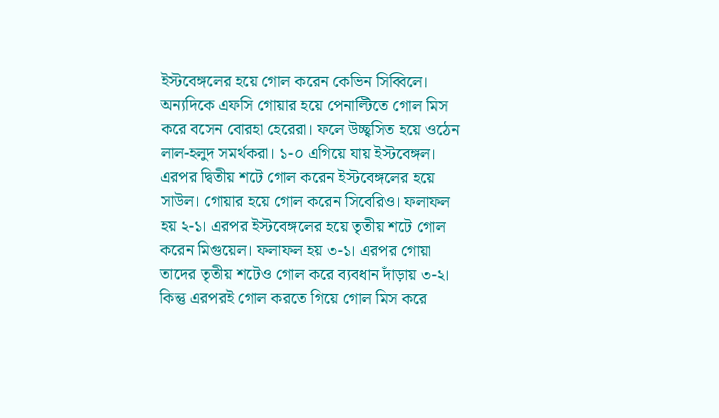ইস্টবেঙ্গলের হয়ে গোল করেন কেভিন সিব্বিলে। অন্যদিকে এফসি গোয়ার হয়ে পেনাল্টিতে গোল মিস করে বসেন বোরহা হেরেরা। ফলে উচ্ছ্বসিত হয়ে ওঠেন লাল-হলুদ সমর্থকরা। ১-০ এগিয়ে যায় ইস্টবেঙ্গল। এরপর দ্বিতীয় শটে গোল করেন ইস্টবেঙ্গলের হয়ে সাউল। গোয়ার হয়ে গোল করেন সিবেরিও। ফলাফল হয় ২-১। এরপর ইস্টবেঙ্গলের হয়ে তৃতীয় শটে গোল করেন মিগুয়েল। ফলাফল হয় ৩-১। এরপর গোয়া তাদের তৃতীয় শটেও গোল করে ব্যবধান দাঁড়ায় ৩-২। কিন্তু এরপরই গোল করতে গিয়ে গোল মিস করে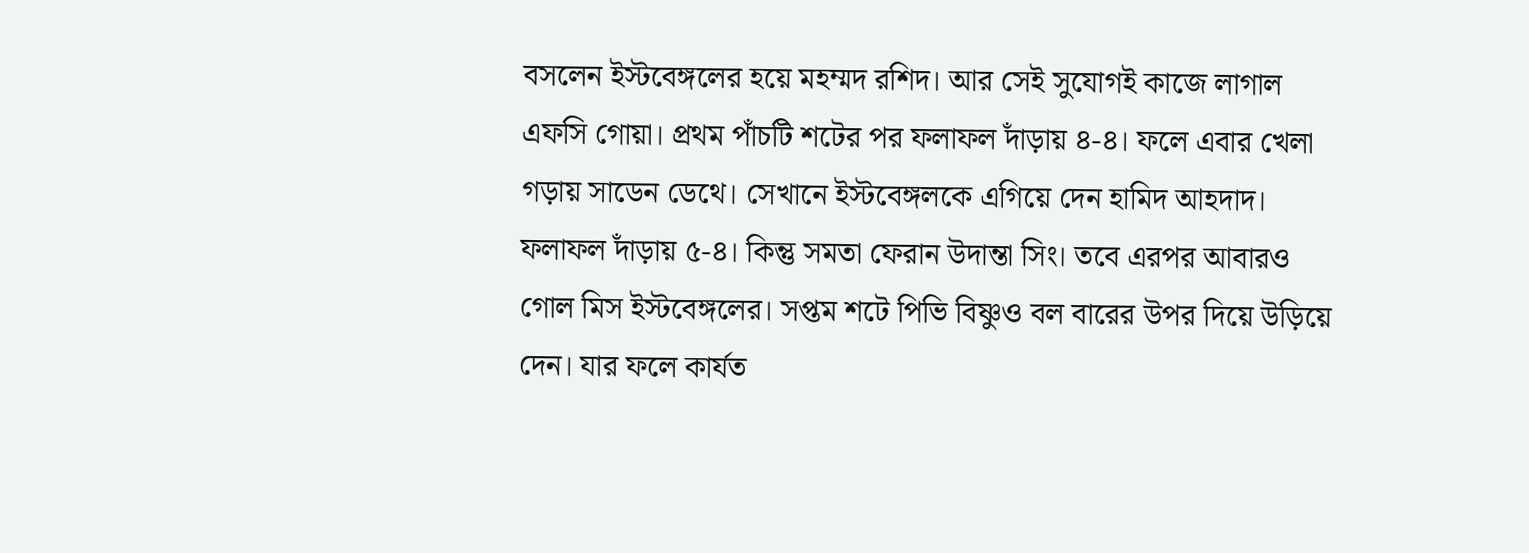বসলেন ইস্টবেঙ্গলের হয়ে মহম্মদ রশিদ। আর সেই সুযোগই কাজে লাগাল এফসি গোয়া। প্রথম পাঁচটি শটের পর ফলাফল দাঁড়ায় ৪-৪। ফলে এবার খেলা গড়ায় সাডেন ডেথে। সেখানে ইস্টবেঙ্গলকে এগিয়ে দেন হামিদ আহদাদ। ফলাফল দাঁড়ায় ৫-৪। কিন্তু সমতা ফেরান উদান্তা সিং। তবে এরপর আবারও গোল মিস ইস্টবেঙ্গলের। সপ্তম শটে পিভি বিষ্ণুও বল বারের উপর দিয়ে উড়িয়ে দেন। যার ফলে কার্যত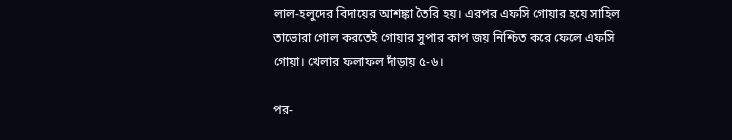লাল-হলুদের বিদায়ের আশঙ্কা তৈরি হয়। এরপর এফসি গোয়ার হয়ে সাহিল তাভোরা গোল করতেই গোয়ার সুপার কাপ জয় নিশ্চিত করে ফেলে এফসি গোয়া। খেলার ফলাফল দাঁড়ায় ৫-৬।

পর-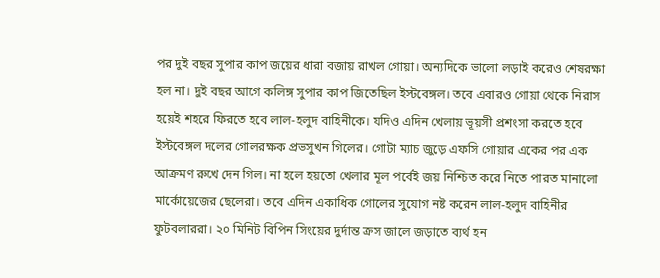পর দুই বছর সুপার কাপ জয়ের ধারা বজায় রাখল গোয়া। অন্যদিকে ভালো লড়াই করেও শেষরক্ষা হল না। দুই বছর আগে কলিঙ্গ সুপার কাপ জিতেছিল ইস্টবেঙ্গল। তবে এবারও গোয়া থেকে নিরাস হয়েই শহরে ফিরতে হবে লাল-হলুদ বাহিনীকে। যদিও এদিন খেলায় ভূয়সী প্রশংসা করতে হবে ইস্টবেঙ্গল দলের গোলরক্ষক প্রভসুখন গিলের। গোটা ম্যাচ জুড়ে এফসি গোয়ার একের পর এক আক্রমণ রুখে দেন গিল। না হলে হয়তো খেলার মূল পর্বেই জয় নিশ্চিত করে নিতে পারত মানালো মার্কোয়েজের ছেলেরা। তবে এদিন একাধিক গোলের সুযোগ নষ্ট করেন লাল-হলুদ বাহিনীর ফুটবলাররা। ২০ মিনিট বিপিন সিংয়ের দুর্দান্ত ক্রস জালে জড়াতে ব্যর্থ হন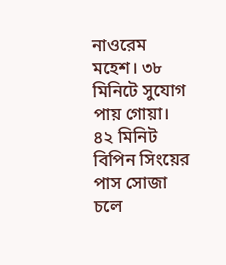নাওরেম মহেশ। ৩৮ মিনিটে সুযোগ পায় গোয়া। ৪২ মিনিট বিপিন সিংয়ের পাস সোজা চলে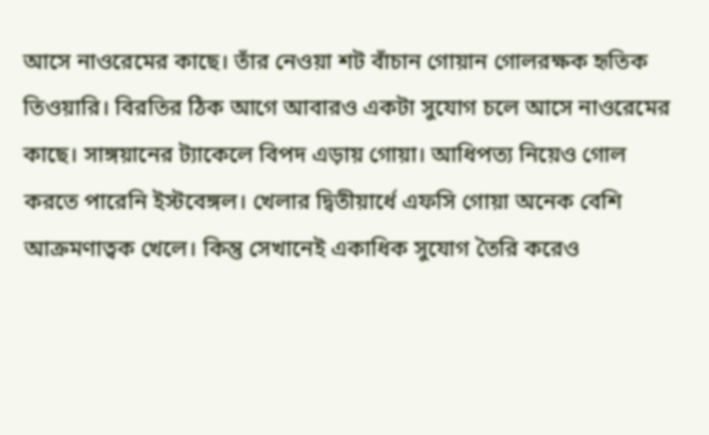আসে নাওরেমের কাছে। তাঁর নেওয়া শট বাঁচান গোয়ান গোলরক্ষক হৃতিক তিওয়ারি। বিরতির ঠিক আগে আবারও একটা সুযোগ চলে আসে নাওরেমের কাছে। সাঙ্গয়ানের ট্যাকেলে বিপদ এড়ায় গোয়া। আধিপত্য নিয়েও গোল করতে পারেনি ইস্টবেঙ্গল। খেলার দ্বিতীয়ার্ধে এফসি গোয়া অনেক বেশি আক্রমণাত্বক খেলে। কিন্তু সেখানেই একাধিক সুযোগ তৈরি করেও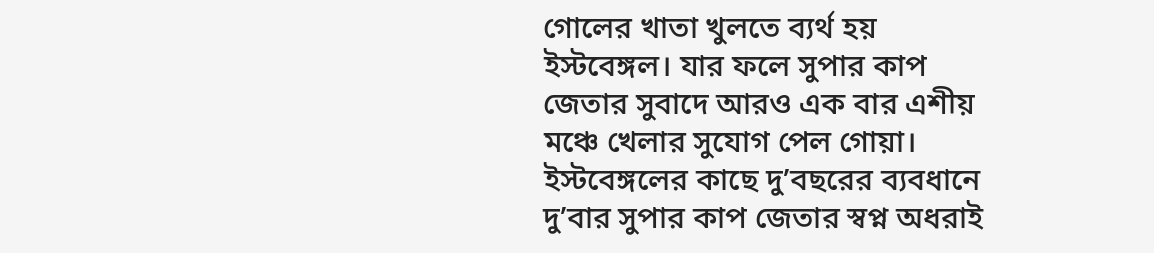গোলের খাতা খুলতে ব্যর্থ হয় ইস্টবেঙ্গল। যার ফলে সুপার কাপ জেতার সুবাদে আরও এক বার এশীয় মঞ্চে খেলার সুযোগ পেল গোয়া। ইস্টবেঙ্গলের কাছে দু’বছরের ব্যবধানে দু’বার সুপার কাপ জেতার স্বপ্ন অধরাই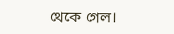থেকে গেল।